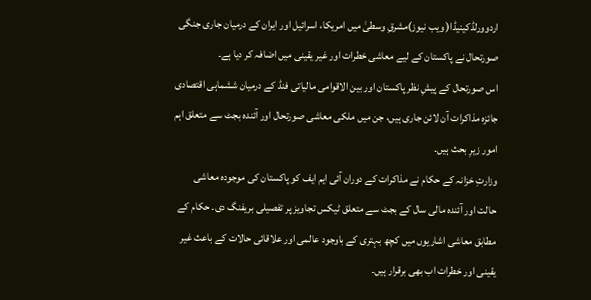اردوورلڈکینیڈا( ویب نیوز)مشرقِ وسطیٰ میں امریکا، اسرائیل اور ایران کے درمیان جاری جنگی صورتحال نے پاکستان کے لیے معاشی خطرات اور غیر یقینی میں اضافہ کر دیا ہے۔
اس صورتحال کے پیشِ نظر پاکستان اور بین الاقوامی مالیاتی فنڈ کے درمیان ششماہی اقتصادی جائزہ مذاکرات آن لائن جاری ہیں، جن میں ملکی معاشی صورتحال اور آئندہ بجٹ سے متعلق اہم امور زیرِ بحث ہیں۔
وزارتِ خزانہ کے حکام نے مذاکرات کے دوران آئی ایم ایف کو پاکستان کی موجودہ معاشی حالت اور آئندہ مالی سال کے بجٹ سے متعلق ٹیکس تجاویز پر تفصیلی بریفنگ دی۔ حکام کے مطابق معاشی اشاریوں میں کچھ بہتری کے باوجود عالمی اور علاقائی حالات کے باعث غیر یقینی اور خطرات اب بھی برقرار ہیں۔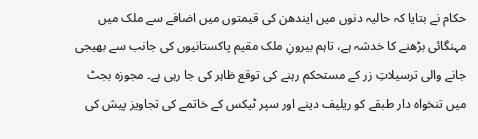حکام نے بتایا کہ حالیہ دنوں میں ایندھن کی قیمتوں میں اضافے سے ملک میں مہنگائی بڑھنے کا خدشہ ہے، تاہم بیرونِ ملک مقیم پاکستانیوں کی جانب سے بھیجی جانے والی ترسیلاتِ زر کے مستحکم رہنے کی توقع ظاہر کی جا رہی ہے۔ مجوزہ بجٹ میں تنخواہ دار طبقے کو ریلیف دینے اور سپر ٹیکس کے خاتمے کی تجاویز پیش کی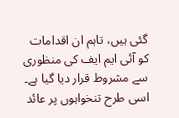گئی ہیں، تاہم ان اقدامات کو آئی ایم ایف کی منظوری سے مشروط قرار دیا گیا ہے۔ اسی طرح تنخواہوں پر عائد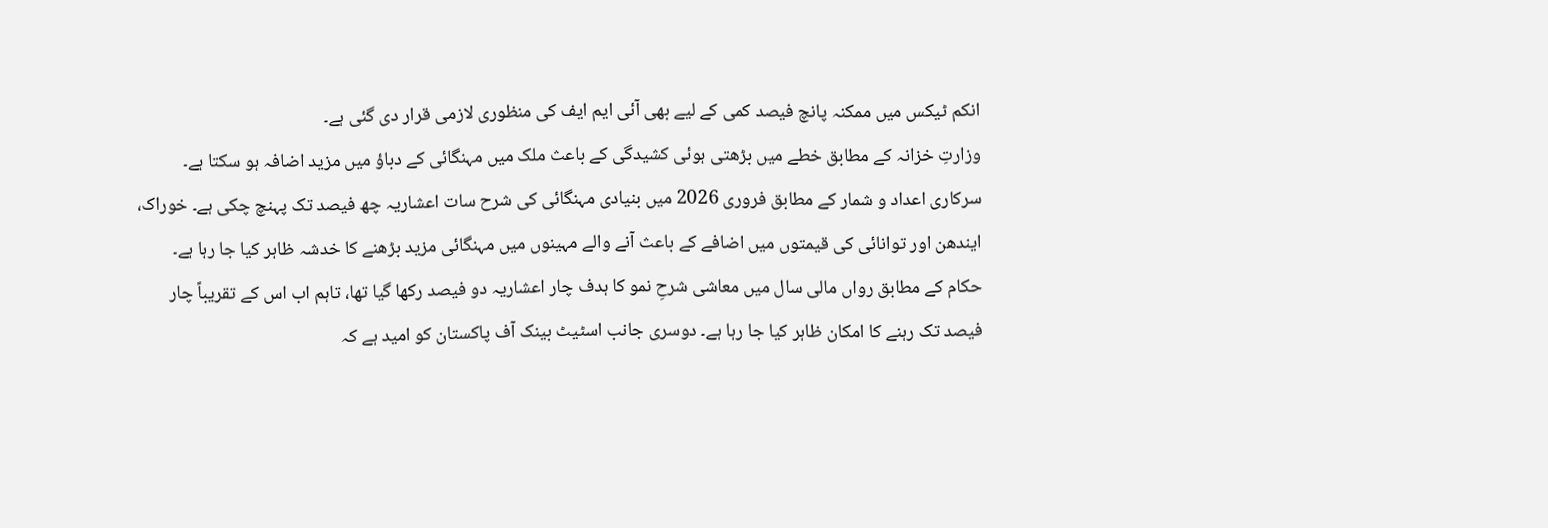انکم ٹیکس میں ممکنہ پانچ فیصد کمی کے لیے بھی آئی ایم ایف کی منظوری لازمی قرار دی گئی ہے۔
وزارتِ خزانہ کے مطابق خطے میں بڑھتی ہوئی کشیدگی کے باعث ملک میں مہنگائی کے دباؤ میں مزید اضافہ ہو سکتا ہے۔ سرکاری اعداد و شمار کے مطابق فروری 2026 میں بنیادی مہنگائی کی شرح سات اعشاریہ چھ فیصد تک پہنچ چکی ہے۔ خوراک، ایندھن اور توانائی کی قیمتوں میں اضافے کے باعث آنے والے مہینوں میں مہنگائی مزید بڑھنے کا خدشہ ظاہر کیا جا رہا ہے۔
حکام کے مطابق رواں مالی سال میں معاشی شرحِ نمو کا ہدف چار اعشاریہ دو فیصد رکھا گیا تھا، تاہم اب اس کے تقریباً چار فیصد تک رہنے کا امکان ظاہر کیا جا رہا ہے۔ دوسری جانب اسٹیٹ بینک آف پاکستان کو امید ہے کہ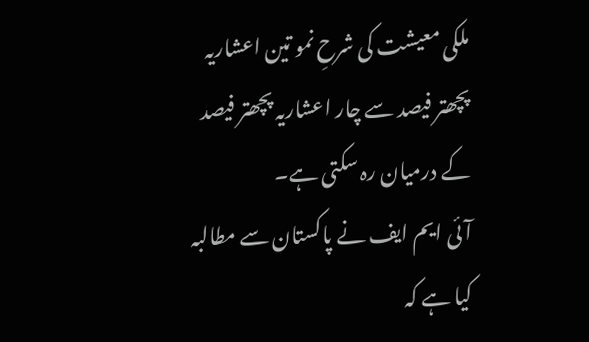ملکی معیشت کی شرحِ نمو تین اعشاریہ پچھتر فیصد سے چار اعشاریہ پچھتر فیصد کے درمیان رہ سکتی ہے۔
آئی ایم ایف نے پاکستان سے مطالبہ کیا ہے کہ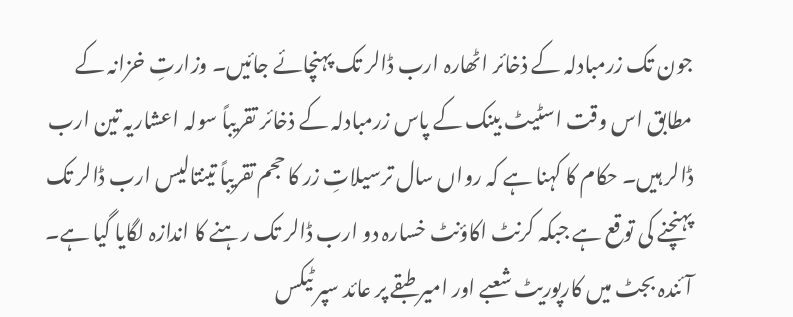جون تک زرمبادلہ کے ذخائر اٹھارہ ارب ڈالر تک پہنچائے جائیں۔ وزارتِ خزانہ کے مطابق اس وقت اسٹیٹ بینک کے پاس زرمبادلہ کے ذخائر تقریباً سولہ اعشاریہ تین ارب ڈالر ہیں۔ حکام کا کہنا ہے کہ رواں سال ترسیلاتِ زر کا حجم تقریباً تینتالیس ارب ڈالر تک پہنچنے کی توقع ہے جبکہ کرنٹ اکاؤنٹ خسارہ دو ارب ڈالر تک رہنے کا اندازہ لگایا گیا ہے۔
آئندہ بجٹ میں کارپوریٹ شعبے اور امیر طبقے پر عائد سپر ٹیکس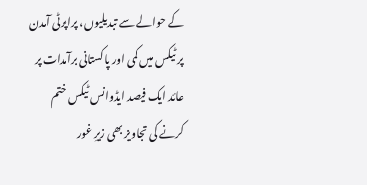کے حوالے سے تبدیلیوں، پراپرٹی آمدن پر ٹیکس میں کمی اور پاکستانی برآمدات پر عائد ایک فیصد ایڈوانس ٹیکس ختم کرنے کی تجاویز بھی زیرِ غور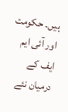ہیں۔ حکومت اور آئی ایم ایف کے درمیان نئے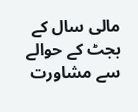مالی سال کے بجٹ کے حوالے سے مشاورت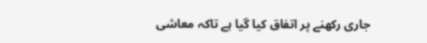جاری رکھنے پر اتفاق کیا گیا ہے تاکہ معاشی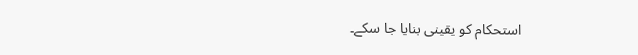استحکام کو یقینی بنایا جا سکے۔